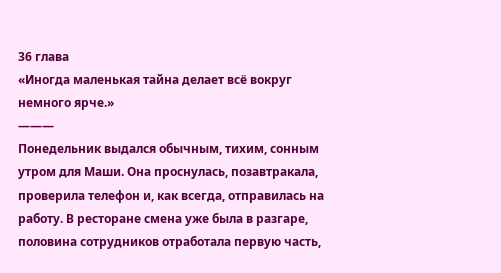36 глава
«Иногда маленькая тайна делает всё вокруг немного ярче.»
———
Понедельник выдался обычным, тихим, сонным утром для Маши. Она проснулась, позавтракала, проверила телефон и, как всегда, отправилась на работу. В ресторане смена уже была в разгаре, половина сотрудников отработала первую часть,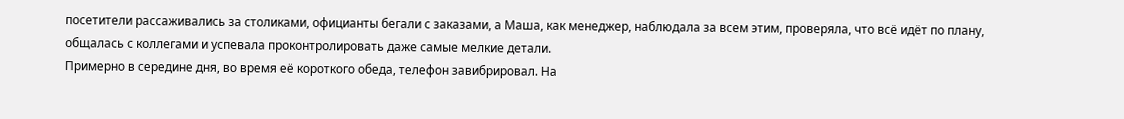посетители рассаживались за столиками, официанты бегали с заказами, а Маша, как менеджер, наблюдала за всем этим, проверяла, что всё идёт по плану, общалась с коллегами и успевала проконтролировать даже самые мелкие детали.
Примерно в середине дня, во время её короткого обеда, телефон завибрировал. На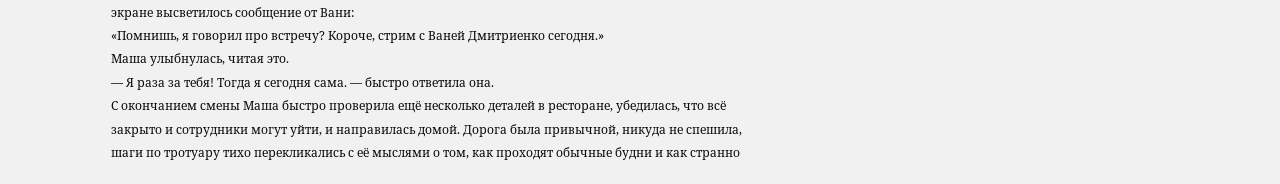экране высветилось сообщение от Вани:
«Помнишь, я говорил про встречу? Короче, стрим с Ваней Дмитриенко сегодня.»
Маша улыбнулась, читая это.
— Я раза за тебя! Тогда я сегодня сама. — быстро ответила она.
С окончанием смены Маша быстро проверила ещё несколько деталей в ресторане, убедилась, что всё закрыто и сотрудники могут уйти, и направилась домой. Дорога была привычной, никуда не спешила, шаги по тротуару тихо перекликались с её мыслями о том, как проходят обычные будни и как странно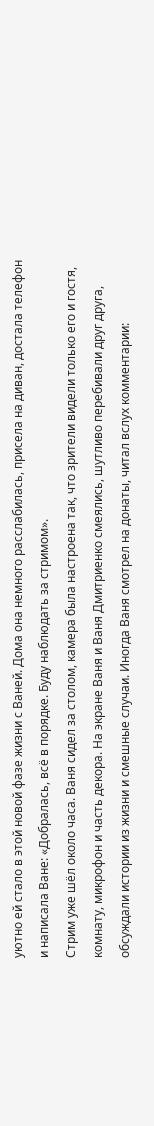уютно ей стало в этой новой фазе жизни с Ваней. Дома она немного расслабилась, присела на диван, достала телефон и написала Ване: «Добралась, всё в порядке. Буду наблюдать за стримом».
Стрим уже шёл около часа. Ваня сидел за столом, камера была настроена так, что зрители видели только его и гостя, комнату, микрофон и часть декора. На экране Ваня и Ваня Дмитриенко смеялись, шутливо перебивали друг друга, обсуждали истории из жизни и смешные случаи. Иногда Ваня смотрел на донаты, читал вслух комментарии: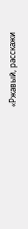«Ржавый, расскажи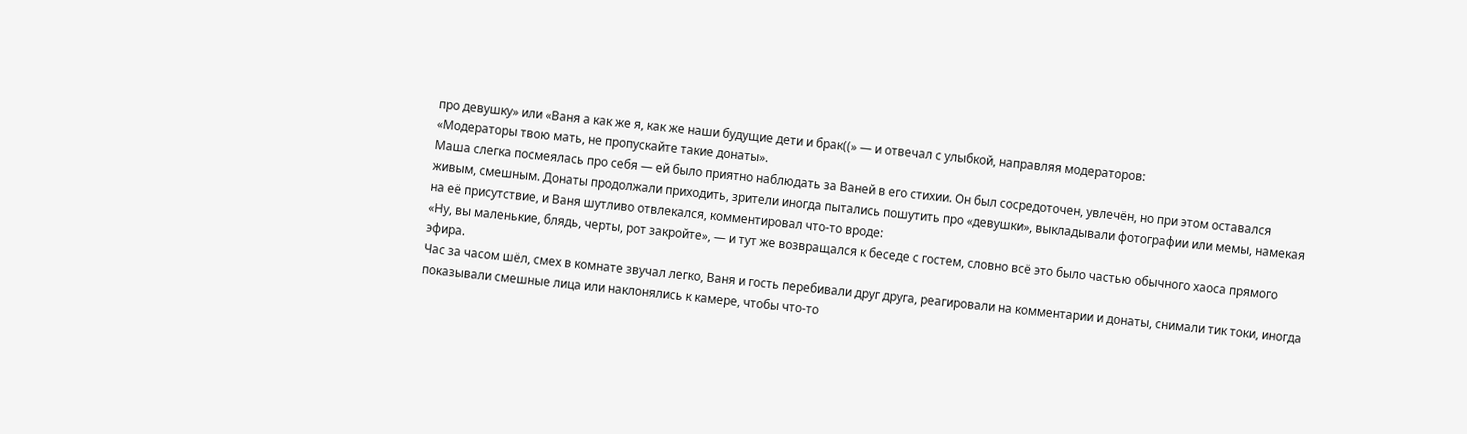про девушку» или «Ваня а как же я, как же наши будущие дети и брак((» — и отвечал с улыбкой, направляя модераторов:
«Модераторы твою мать, не пропускайте такие донаты».
Маша слегка посмеялась про себя — ей было приятно наблюдать за Ваней в его стихии. Он был сосредоточен, увлечён, но при этом оставался живым, смешным. Донаты продолжали приходить, зрители иногда пытались пошутить про «девушки», выкладывали фотографии или мемы, намекая на её присутствие, и Ваня шутливо отвлекался, комментировал что-то вроде:
«Ну, вы маленькие, блядь, черты, рот закройте», — и тут же возвращался к беседе с гостем, словно всё это было частью обычного хаоса прямого эфира.
Час за часом шёл, смех в комнате звучал легко, Ваня и гость перебивали друг друга, реагировали на комментарии и донаты, снимали тик токи, иногда показывали смешные лица или наклонялись к камере, чтобы что-то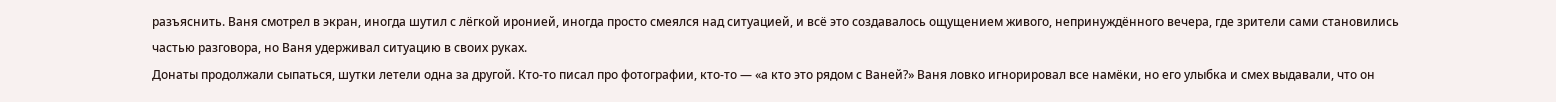разъяснить. Ваня смотрел в экран, иногда шутил с лёгкой иронией, иногда просто смеялся над ситуацией, и всё это создавалось ощущением живого, непринуждённого вечера, где зрители сами становились частью разговора, но Ваня удерживал ситуацию в своих руках.
Донаты продолжали сыпаться, шутки летели одна за другой. Кто-то писал про фотографии, кто-то — «а кто это рядом с Ваней?» Ваня ловко игнорировал все намёки, но его улыбка и смех выдавали, что он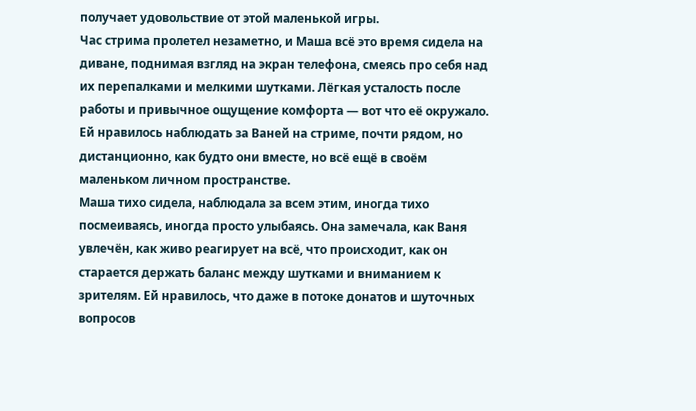получает удовольствие от этой маленькой игры.
Час стрима пролетел незаметно, и Маша всё это время сидела на диване, поднимая взгляд на экран телефона, смеясь про себя над их перепалками и мелкими шутками. Лёгкая усталость после работы и привычное ощущение комфорта — вот что её окружало. Ей нравилось наблюдать за Ваней на стриме, почти рядом, но дистанционно, как будто они вместе, но всё ещё в своём маленьком личном пространстве.
Маша тихо сидела, наблюдала за всем этим, иногда тихо посмеиваясь, иногда просто улыбаясь. Она замечала, как Ваня увлечён, как живо реагирует на всё, что происходит, как он старается держать баланс между шутками и вниманием к зрителям. Ей нравилось, что даже в потоке донатов и шуточных вопросов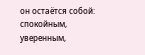он остаётся собой: спокойным, уверенным,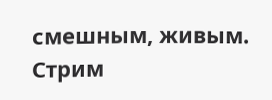смешным, живым.
Стрим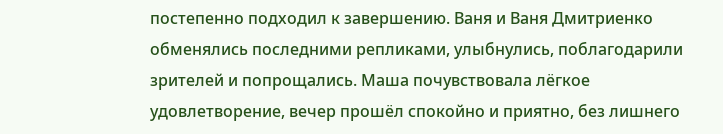постепенно подходил к завершению. Ваня и Ваня Дмитриенко обменялись последними репликами, улыбнулись, поблагодарили зрителей и попрощались. Маша почувствовала лёгкое удовлетворение, вечер прошёл спокойно и приятно, без лишнего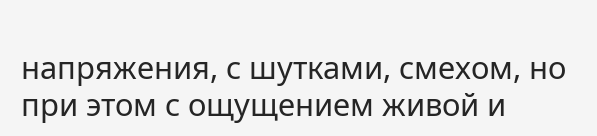напряжения, с шутками, смехом, но при этом с ощущением живой и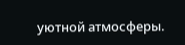уютной атмосферы.